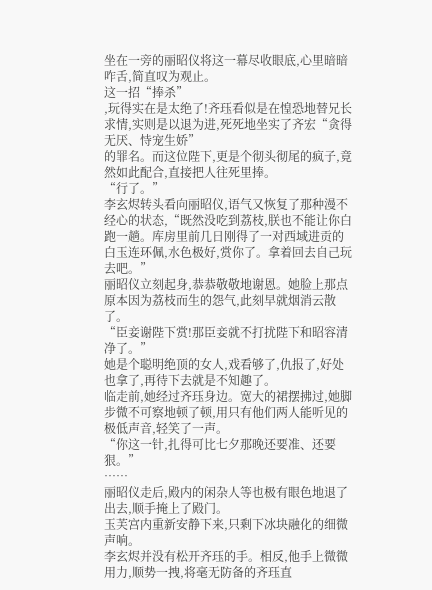坐在一旁的丽昭仪将这一幕尽收眼底,心里暗暗咋舌,简直叹为观止。
这一招“捧杀”
,玩得实在是太绝了!齐珏看似是在惶恐地替兄长求情,实则是以退为进,死死地坐实了齐宏“贪得无厌、恃宠生娇”
的罪名。而这位陛下,更是个彻头彻尾的疯子,竟然如此配合,直接把人往死里捧。
“行了。”
李玄烬转头看向丽昭仪,语气又恢复了那种漫不经心的状态,“既然没吃到荔枝,朕也不能让你白跑一趟。库房里前几日刚得了一对西域进贡的白玉连环佩,水色极好,赏你了。拿着回去自己玩去吧。”
丽昭仪立刻起身,恭恭敬敬地谢恩。她脸上那点原本因为荔枝而生的怨气,此刻早就烟消云散了。
“臣妾谢陛下赏!那臣妾就不打扰陛下和昭容清净了。”
她是个聪明绝顶的女人,戏看够了,仇报了,好处也拿了,再待下去就是不知趣了。
临走前,她经过齐珏身边。宽大的裙摆拂过,她脚步微不可察地顿了顿,用只有他们两人能听见的极低声音,轻笑了一声。
“你这一针,扎得可比七夕那晚还要准、还要狠。”
……
丽昭仪走后,殿内的闲杂人等也极有眼色地退了出去,顺手掩上了殿门。
玉芙宫内重新安静下来,只剩下冰块融化的细微声响。
李玄烬并没有松开齐珏的手。相反,他手上微微用力,顺势一拽,将毫无防备的齐珏直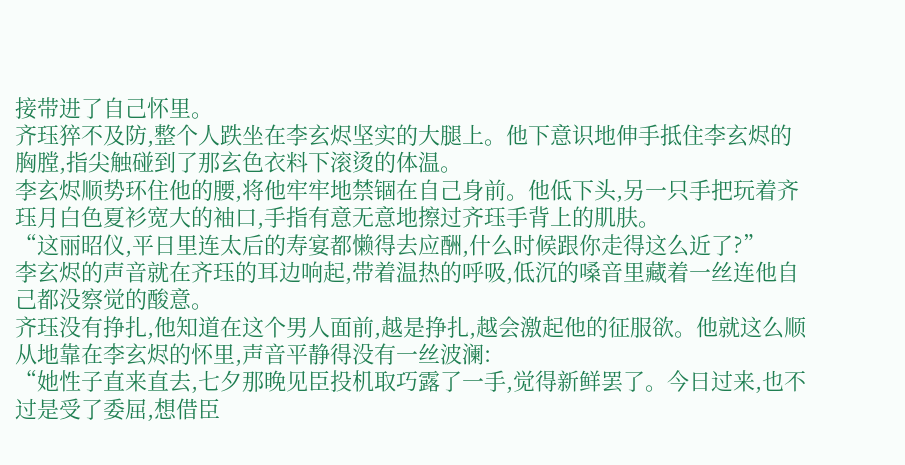接带进了自己怀里。
齐珏猝不及防,整个人跌坐在李玄烬坚实的大腿上。他下意识地伸手抵住李玄烬的胸膛,指尖触碰到了那玄色衣料下滚烫的体温。
李玄烬顺势环住他的腰,将他牢牢地禁锢在自己身前。他低下头,另一只手把玩着齐珏月白色夏衫宽大的袖口,手指有意无意地擦过齐珏手背上的肌肤。
“这丽昭仪,平日里连太后的寿宴都懒得去应酬,什么时候跟你走得这么近了?”
李玄烬的声音就在齐珏的耳边响起,带着温热的呼吸,低沉的嗓音里藏着一丝连他自己都没察觉的酸意。
齐珏没有挣扎,他知道在这个男人面前,越是挣扎,越会激起他的征服欲。他就这么顺从地靠在李玄烬的怀里,声音平静得没有一丝波澜:
“她性子直来直去,七夕那晚见臣投机取巧露了一手,觉得新鲜罢了。今日过来,也不过是受了委屈,想借臣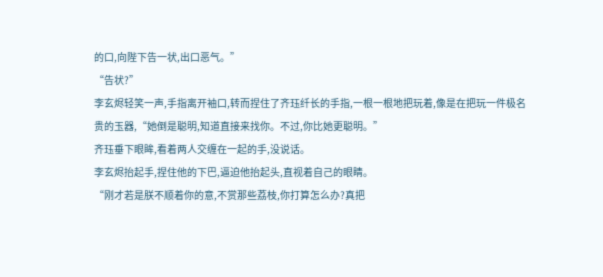的口,向陛下告一状,出口恶气。”
“告状?”
李玄烬轻笑一声,手指离开袖口,转而捏住了齐珏纤长的手指,一根一根地把玩着,像是在把玩一件极名贵的玉器,“她倒是聪明,知道直接来找你。不过,你比她更聪明。”
齐珏垂下眼眸,看着两人交缠在一起的手,没说话。
李玄烬抬起手,捏住他的下巴,逼迫他抬起头,直视着自己的眼睛。
“刚才若是朕不顺着你的意,不赏那些荔枝,你打算怎么办?真把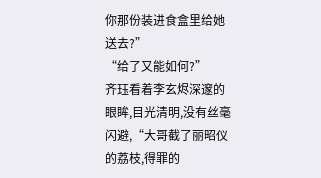你那份装进食盒里给她送去?”
“给了又能如何?”
齐珏看着李玄烬深邃的眼眸,目光清明,没有丝毫闪避,“大哥截了丽昭仪的荔枝,得罪的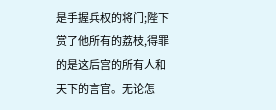是手握兵权的将门;陛下赏了他所有的荔枝,得罪的是这后宫的所有人和天下的言官。无论怎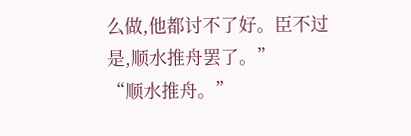么做,他都讨不了好。臣不过是,顺水推舟罢了。”
“顺水推舟。”